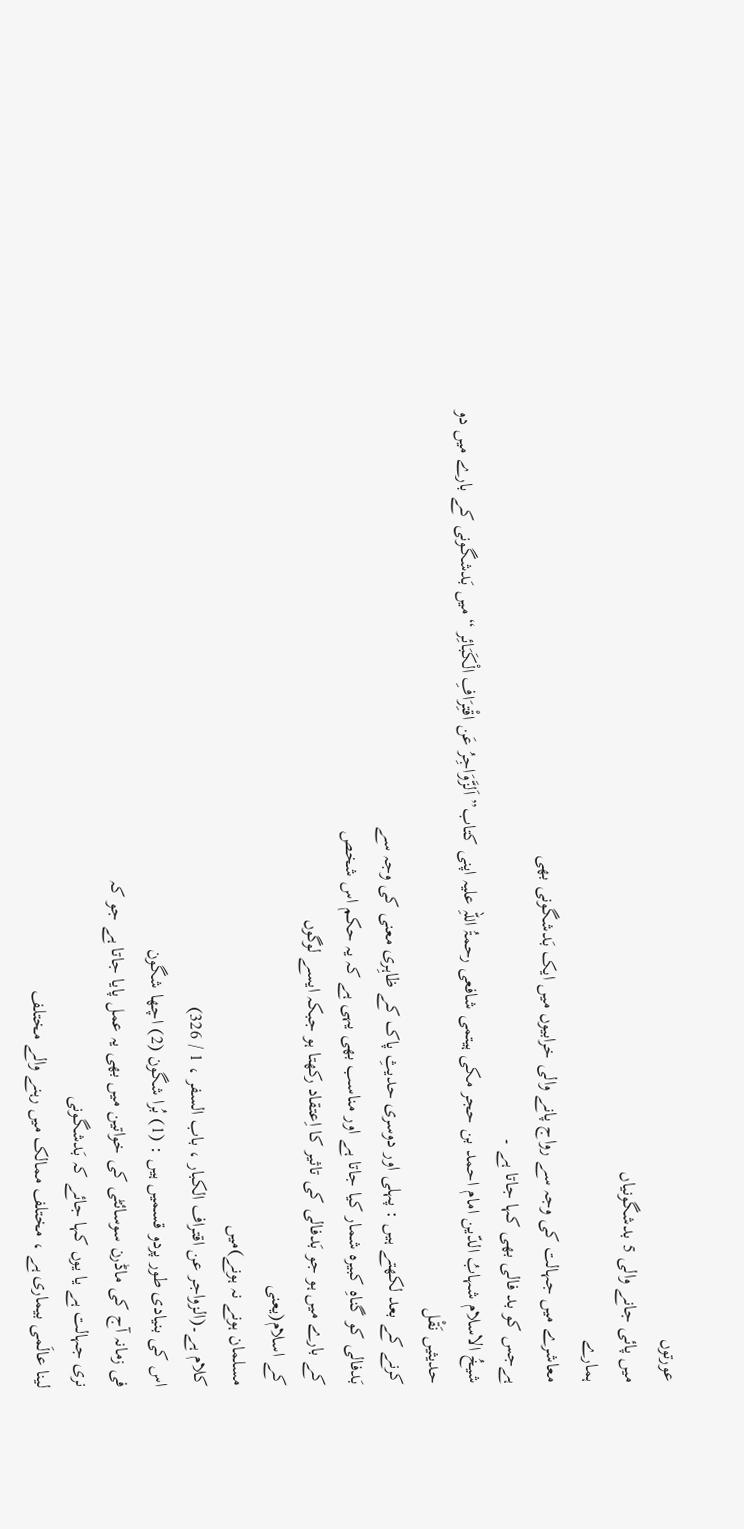عورتوں
میں پائی جانے والی 5 بدشگونیاں
ہمارے
معاشرے میں جہالت کی وجہ سے رواج پانے والی خرابیوں میں ایک بَدشگونی بھی
ہےجس کو بد فالی بھی کہا جاتا ہے ۔
شیخُ الاسلام شہابُ الدّین امام احمد بن حجر مکی ہیتمی شافعی رحمۃُ اللہِ علیہ اپنی کتاب” اَلزَّوَاجِرُ عَن اقْتِرَافِ الْکَبَائِر “ میں بَدشگونی کے بارے میں دو حدیثیں نَقْل
کرنے کے بعد لکھتے ہیں : پہلی اور دوسری حدیثِ پاک کے ظاہِری معنی کی وجہ سے
بَدفالی کو گناہِ کبیرہ شمار کیا جاتا ہے اور مناسب بھی یہی ہے کہ یہ حکم اس شخص
کے بارے میں ہو جو بَدفالی کی تاثیر کا اِعتقاد رکھتا ہو جبکہ ایسے لوگوں
کے اسلام(یعنی
مسلمان ہونے نہ ہونے)میں
کلام ہے۔(الزواجر عن اقتراف الکبار ، باب السفر ، 1 / 326)
اس کی بنیادی طور پردو قسمیں ہیں : (1) بُرا شگون (2) اچھا شگون
فی زمانہ آج کی ماڈرن سوسائٹی کی خواتین میں بھی یہ عمل پایا جاتا ہے جو کہ
نری جہالت ہے یا یوں کہا جائے کہ بَدشگونی
لینا عالَمی بیماری ہے ، مختلف ممالک میں رہنے والے مختلف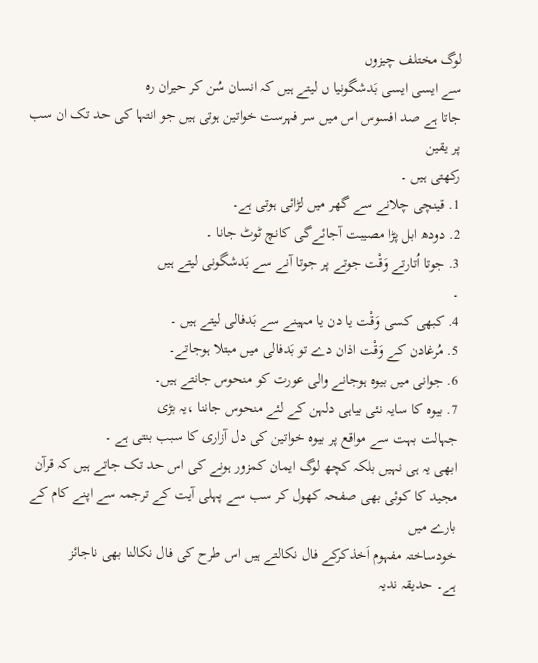لوگ مختلف چیزوں
سے ایسی ایسی بَدشگونیا ں لیتے ہیں کہ انسان سُن کر حیران رہ
جاتا ہے صد افسوس اس میں سر فہرست خواتین ہوتی ہیں جو انتہا کی حد تک ان سب پر یقین
رکھتی ہیں ۔
1. قینچی چلانے سے گھر میں لڑائی ہوتی ہے۔
2. دودھ ابل پڑا مصیبت آجائےگی کانچ ٹوٹ جانا ۔
3. جوتا اُتارتے وَقْت جوتے پر جوتا آنے سے بَدشگونی لیتے ہیں
۔
4. کبھی کسی وَقْت یا دن یا مہینے سے بَدفالی لیتے ہیں ۔
5. مُرغادن کے وَقْت اذان دے تو بَدفالی میں مبتلا ہوجاتے۔
6. جوانی میں بیوہ ہوجانے والی عورت کو منحوس جانتے ہیں۔
7. بیوہ کا سایہ نئی بیاہی دلہن کے لئے منحوس جاننا ،یہ بڑی
جہالت بہت سے مواقع پر بیوہ خواتین کی دل آزاری کا سبب بنتی ہے ۔
ابھی یہ ہی نہیں بلکہ کچھ لوگ ایمان کمزور ہونے کی اس حد تک جاتے ہیں کہ قرآن
مجید کا کوئی بھی صفحہ کھول کر سب سے پہلی آیت کے ترجمہ سے اپنے کام کے بارے میں
خودساختہ مفہوم اَخذکرکے فال نکالتے ہیں اس طرح کی فال نکالنا بھی ناجائز
ہے۔ حدیقہ ندیہ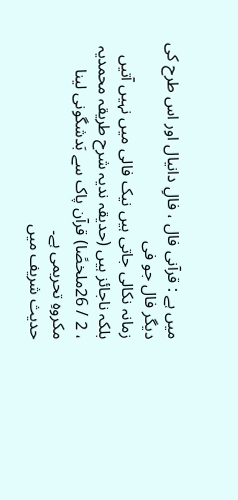میں ہے : قرآنی فال ، فالِ دانیال اور اس طرح کی دیگر فال جو فی
زمانہ نکالی جاتی ہیں نیک فالی میں نہیں آتیں بلکہ ناجائز ہیں (حدیقہ ندیہ شرح طریقہ محمدیہ ، 2 / 26ملخصًا) قرآن پاک سے بَدشگونی لینا مکروہِ تحریمی ہے۔
حدیث شریف میں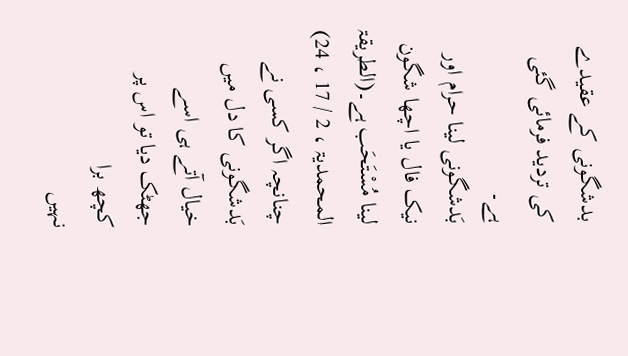بدشگونی کے عقیدے کی تردید فرمائی گئی ہے۔
بَدشگونی لینا حرام اور نیک فال یا اچھا شگون لینا مُسْتَحَب ہے۔(الطریقۃ المحمدیۃ ، 2 / 17 ، 24)
چنانچہ اگر کسی نے بَدشگونی کا دل میں خیال آتے ہی اسے جھٹک دیا تو اس پر کچھ برا
نہیں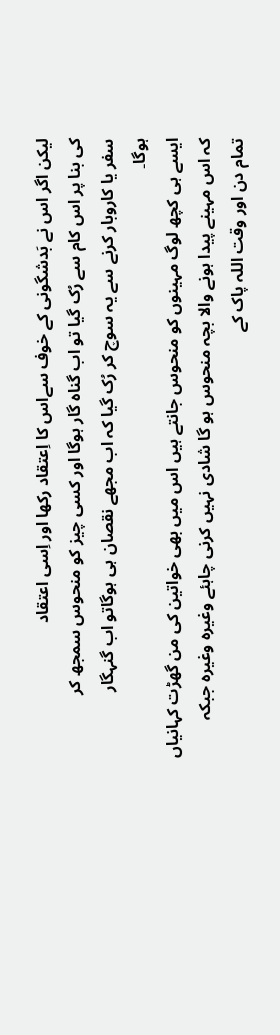لیکن اگر اس نے بَدشگونی کے خوف سےاس کا اِعتقاد رکھا اور اِسی اعتقاد
کی بنا پر اس کام سے رُک گیا تو اب گناہ گار ہوگا اور کسی چیز کو منحوس سمجھ کر
سفر یا کاروبار کرنے سے یہ سوچ کر رُک گیا کہ اب مجھے نقصان ہی ہوگاتو اب گنہگار
ہوگا۔
ایسے ہی کچھ لوگ مہینوں کو منحوس جانتے ہیں اس میں بھی خواتین کی من گھڑت کہانیاں
کہ اس مہینے پیدا ہونے والا بچہ منحوس ہو گا شادی نہیں کرنی چاہئے وغیرہ وغیرہ جبکہ
تمام دن اور وقت اللہ پاک کے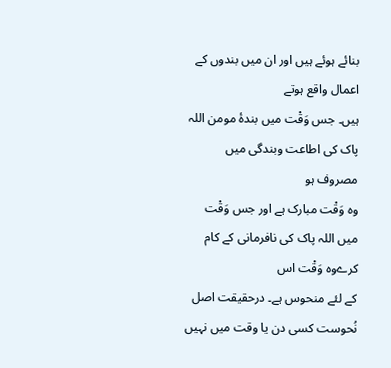بنائے ہوئے ہیں اور ان میں بندوں کے اعمال واقع ہوتے
ہیں۔ جس وَقْت میں بندۂ مومن اللہ پاک کی اطاعت وبندگی میں مصروف ہو
وہ وَقْت مبارک ہے اور جس وَقْت میں اللہ پاک کی نافرمانی کے کام کرےوہ وَقْت اس
کے لئے منحوس ہے۔ درحقیقت اصل نُحوست کسی دن یا وقت میں نہیں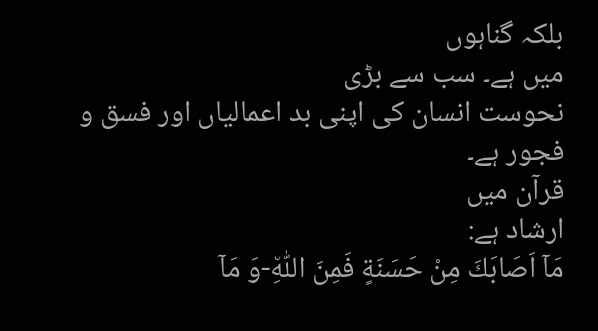بلکہ گناہوں
میں ہے۔ سب سے بڑی
نحوست انسان کی اپنی بد اعمالیاں اور فسق و فجور ہے۔
قرآن میں
ارشاد ہے:
مَاۤ اَصَابَكَ مِنْ حَسَنَةٍ فَمِنَ اللّٰهِ٘-وَ مَاۤ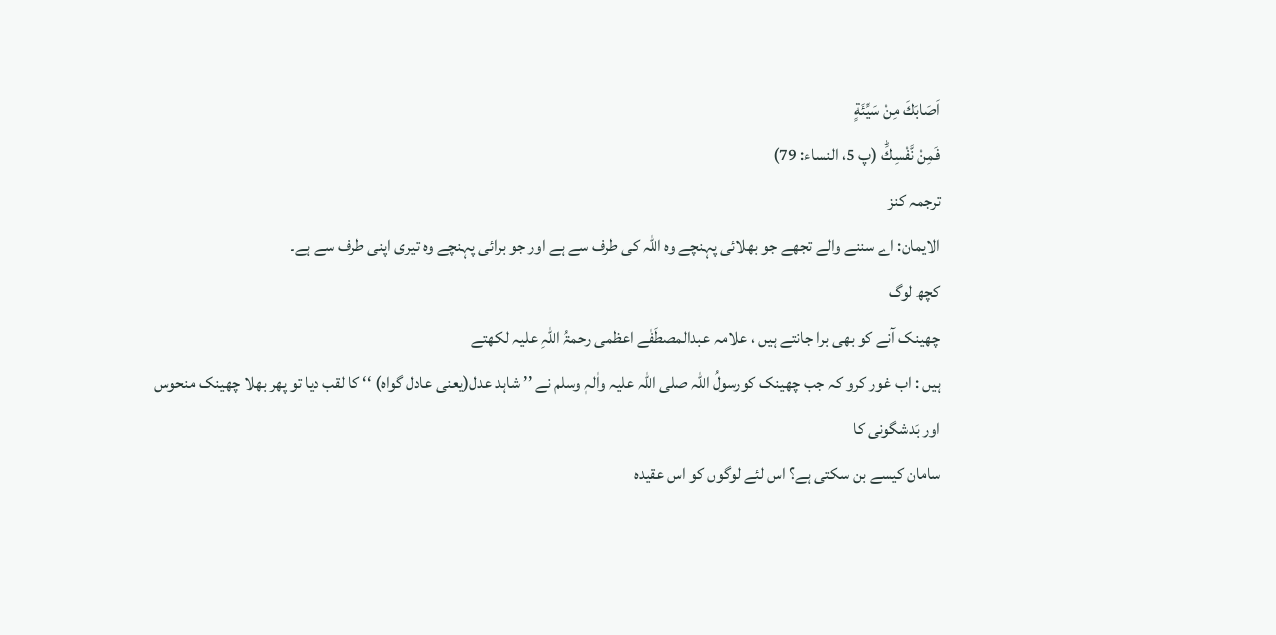اَصَابَكَ مِنْ سَیِّئَةٍ
فَمِنْ نَّفْسِكَؕ (پ 5، النساء: 79)
ترجمہ کنز
الایمان: اے سننے والے تجھے جو بھلائی پہنچے وہ اللہ کی طرف سے ہے اور جو برائی پہنچے وہ تیری اپنی طرف سے ہے۔
کچھ لوگ
چھینک آنے کو بھی برا جانتے ہیں ، علامہ عبدالمصطَفٰے اعظمی رحمۃُ اللہِ علیہ لکھتے
ہیں : اب غور کرو کہ جب چھینک کورسولُ اللہ صلی اللہ علیہ واٰلہٖ وسلم نے ’’ شاہد عدل(یعنی عادل گواہ) ‘‘ کا لقب دیا تو پھر بھلا چھینک منحوس اور بَدشگونی کا
سامان کیسے بن سکتی ہے؟ اس لئے لوگوں کو اس عقیدہ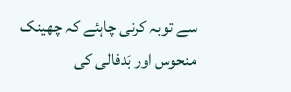سے توبہ کرنی چاہئے کہ چھینک
منحوس اور بَدفالی کی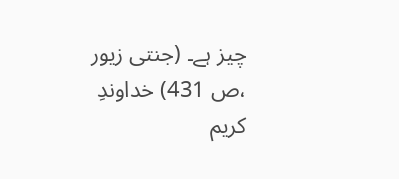چیز ہے۔ (جنتی زیور ،ص 431) خداوندِ کریم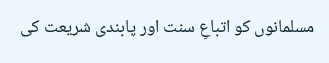مسلمانوں کو اتباعِ سنت اور پابندی شریعت کی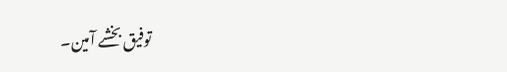توفیق بخشے آمین۔